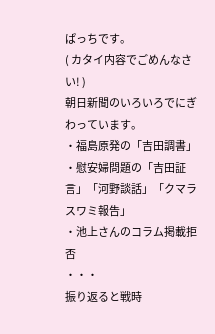ぱっちです。
( カタイ内容でごめんなさい! )
朝日新聞のいろいろでにぎわっています。
・福島原発の「吉田調書」
・慰安婦問題の「吉田証言」「河野談話」「クマラスワミ報告」
・池上さんのコラム掲載拒否
・・・
振り返ると戦時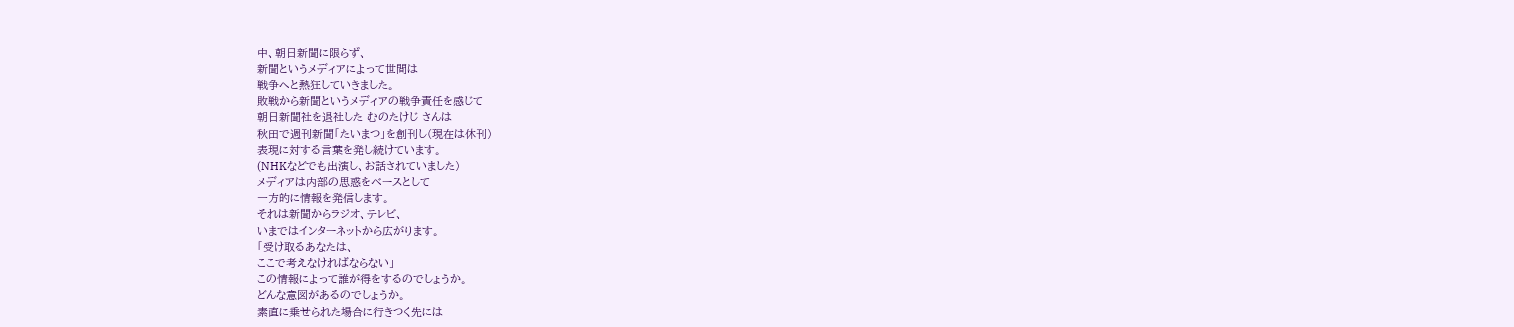中、朝日新聞に限らず、
新聞というメディアによって世間は
戦争へと熱狂していきました。
敗戦から新聞というメディアの戦争責任を感じて
朝日新聞社を退社した むのたけじ さんは
秋田で週刊新聞「たいまつ」を創刊し(現在は休刊)
表現に対する言葉を発し続けています。
(NHKなどでも出演し、お話されていました)
メディアは内部の思惑をベースとして
一方的に情報を発信します。
それは新聞からラジオ、テレビ、
いまではインターネットから広がります。
「受け取るあなたは、
ここで考えなければならない」
この情報によって誰が得をするのでしょうか。
どんな意図があるのでしょうか。
素直に乗せられた場合に行きつく先には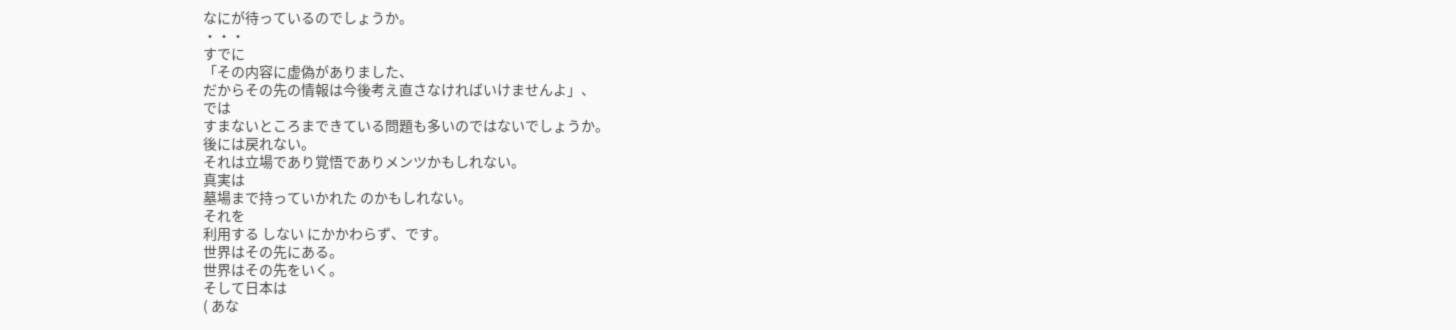なにが待っているのでしょうか。
・・・
すでに
「その内容に虚偽がありました、
だからその先の情報は今後考え直さなければいけませんよ」、
では
すまないところまできている問題も多いのではないでしょうか。
後には戻れない。
それは立場であり覚悟でありメンツかもしれない。
真実は
墓場まで持っていかれた のかもしれない。
それを
利用する しない にかかわらず、です。
世界はその先にある。
世界はその先をいく。
そして日本は
( あな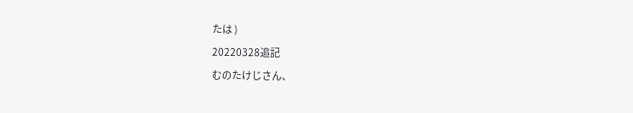たは )
20220328追記
むのたけじさん、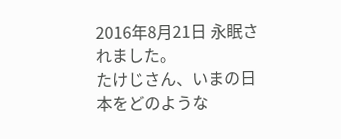2016年8月21日 永眠されました。
たけじさん、いまの日本をどのような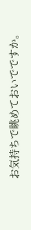お気持ちで眺めておいでですか。